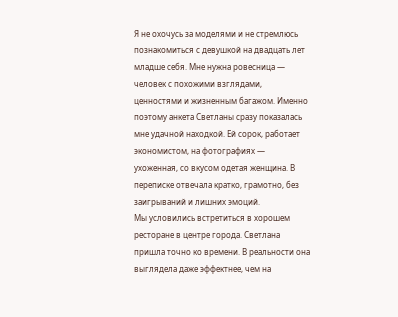Я не охочусь за моделями и не стремлюсь познакомиться с девушкой на двадцать лет младше себя. Мне нужна ровесница — человек с похожими взглядами, ценностями и жизненным багажом. Именно поэтому анкета Светланы сразу показалась мне удачной находкой. Ей сорок, работает экономистом, на фотографиях — ухоженная, со вкусом одетая женщина. В переписке отвечала кратко, грамотно, без заигрываний и лишних эмоций.
Мы условились встретиться в хорошем ресторане в центре города. Светлана пришла точно ко времени. В реальности она выглядела даже эффектнее, чем на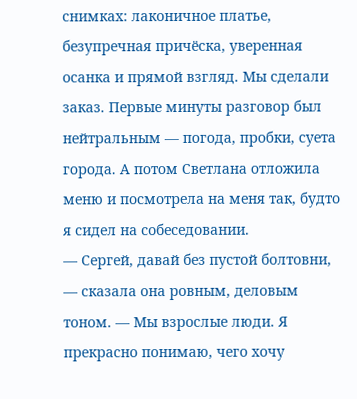снимках: лаконичное платье, безупречная причёска, уверенная осанка и прямой взгляд. Мы сделали заказ. Первые минуты разговор был нейтральным — погода, пробки, суета города. А потом Светлана отложила меню и посмотрела на меня так, будто я сидел на собеседовании.
— Сергей, давай без пустой болтовни, — сказала она ровным, деловым тоном. — Мы взрослые люди. Я прекрасно понимаю, чего хочу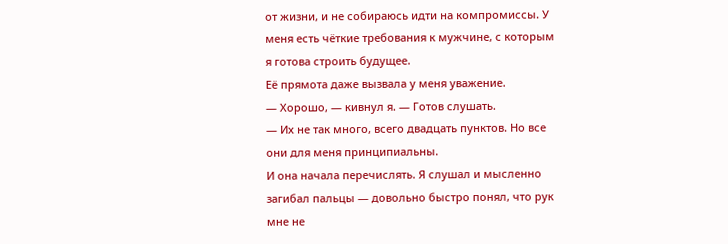от жизни, и не собираюсь идти на компромиссы. У меня есть чёткие требования к мужчине, с которым я готова строить будущее.
Её прямота даже вызвала у меня уважение.
— Хорошо, — кивнул я. — Готов слушать.
— Их не так много, всего двадцать пунктов. Но все они для меня принципиальны.
И она начала перечислять. Я слушал и мысленно загибал пальцы — довольно быстро понял, что рук мне не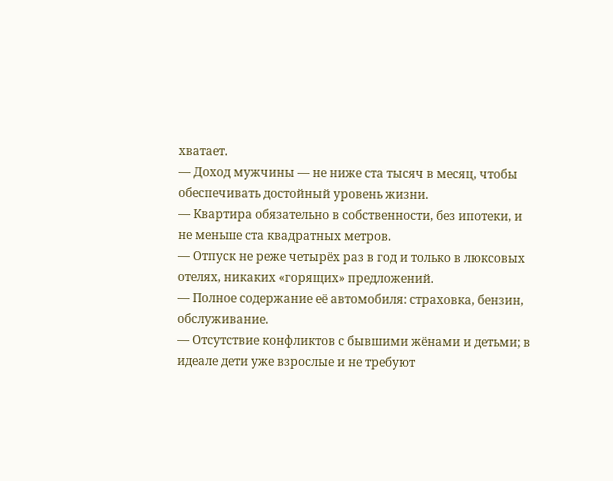хватает.
— Доход мужчины — не ниже ста тысяч в месяц, чтобы обеспечивать достойный уровень жизни.
— Квартира обязательно в собственности, без ипотеки, и не меньше ста квадратных метров.
— Отпуск не реже четырёх раз в год и только в люксовых отелях, никаких «горящих» предложений.
— Полное содержание её автомобиля: страховка, бензин, обслуживание.
— Отсутствие конфликтов с бывшими жёнами и детьми; в идеале дети уже взрослые и не требуют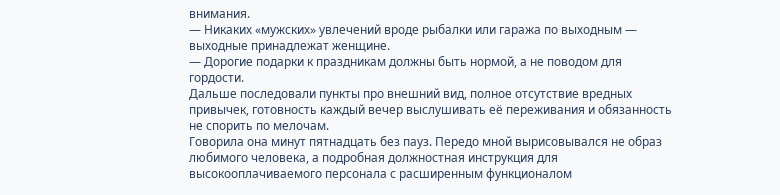внимания.
— Никаких «мужских» увлечений вроде рыбалки или гаража по выходным — выходные принадлежат женщине.
— Дорогие подарки к праздникам должны быть нормой, а не поводом для гордости.
Дальше последовали пункты про внешний вид, полное отсутствие вредных привычек, готовность каждый вечер выслушивать её переживания и обязанность не спорить по мелочам.
Говорила она минут пятнадцать без пауз. Передо мной вырисовывался не образ любимого человека, а подробная должностная инструкция для высокооплачиваемого персонала с расширенным функционалом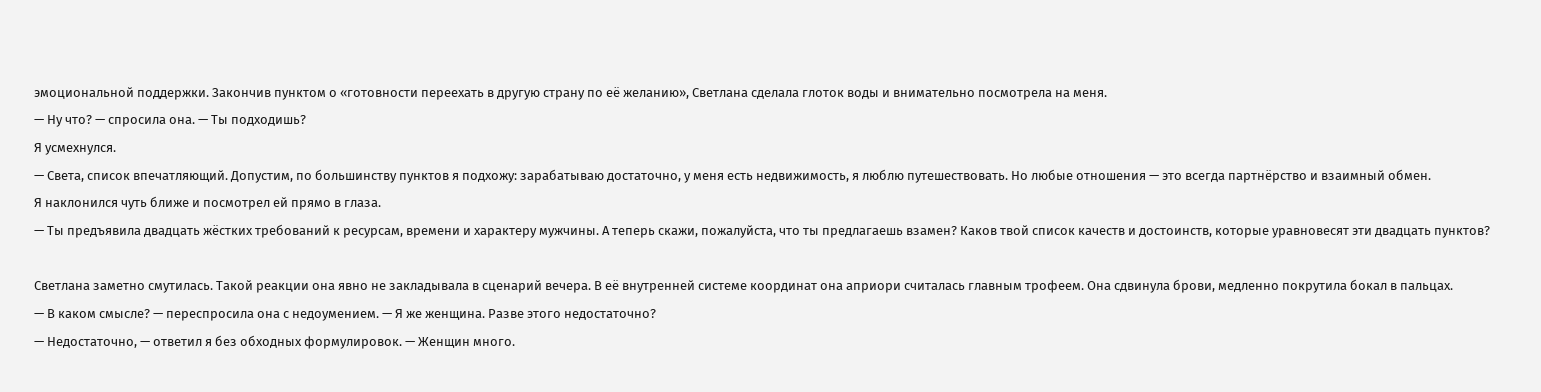эмоциональной поддержки. Закончив пунктом о «готовности переехать в другую страну по её желанию», Светлана сделала глоток воды и внимательно посмотрела на меня.
— Ну что? — спросила она. — Ты подходишь?
Я усмехнулся.
— Света, список впечатляющий. Допустим, по большинству пунктов я подхожу: зарабатываю достаточно, у меня есть недвижимость, я люблю путешествовать. Но любые отношения — это всегда партнёрство и взаимный обмен.
Я наклонился чуть ближе и посмотрел ей прямо в глаза.
— Ты предъявила двадцать жёстких требований к ресурсам, времени и характеру мужчины. А теперь скажи, пожалуйста, что ты предлагаешь взамен? Каков твой список качеств и достоинств, которые уравновесят эти двадцать пунктов?

Светлана заметно смутилась. Такой реакции она явно не закладывала в сценарий вечера. В её внутренней системе координат она априори считалась главным трофеем. Она сдвинула брови, медленно покрутила бокал в пальцах.
— В каком смысле? — переспросила она с недоумением. — Я же женщина. Разве этого недостаточно?
— Недостаточно, — ответил я без обходных формулировок. — Женщин много.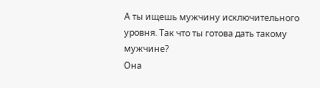А ты ищешь мужчину исключительного уровня. Так что ты готова дать такому мужчине?
Она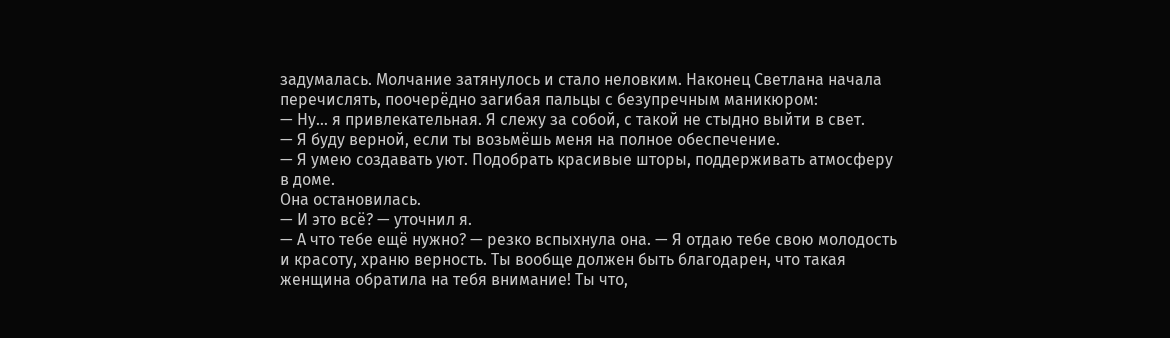задумалась. Молчание затянулось и стало неловким. Наконец Светлана начала перечислять, поочерёдно загибая пальцы с безупречным маникюром:
— Ну… я привлекательная. Я слежу за собой, с такой не стыдно выйти в свет.
— Я буду верной, если ты возьмёшь меня на полное обеспечение.
— Я умею создавать уют. Подобрать красивые шторы, поддерживать атмосферу в доме.
Она остановилась.
— И это всё? — уточнил я.
— А что тебе ещё нужно? — резко вспыхнула она. — Я отдаю тебе свою молодость и красоту, храню верность. Ты вообще должен быть благодарен, что такая женщина обратила на тебя внимание! Ты что,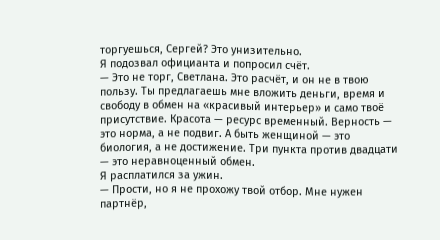торгуешься, Сергей? Это унизительно.
Я подозвал официанта и попросил счёт.
— Это не торг, Светлана. Это расчёт, и он не в твою пользу. Ты предлагаешь мне вложить деньги, время и свободу в обмен на «красивый интерьер» и само твоё присутствие. Красота — ресурс временный. Верность — это норма, а не подвиг. А быть женщиной — это биология, а не достижение. Три пункта против двадцати — это неравноценный обмен.
Я расплатился за ужин.
— Прости, но я не прохожу твой отбор. Мне нужен партнёр,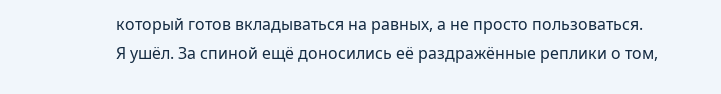который готов вкладываться на равных, а не просто пользоваться.
Я ушёл. За спиной ещё доносились её раздражённые реплики о том,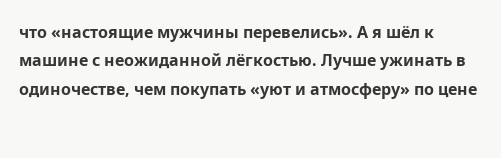что «настоящие мужчины перевелись». А я шёл к машине с неожиданной лёгкостью. Лучше ужинать в одиночестве, чем покупать «уют и атмосферу» по цене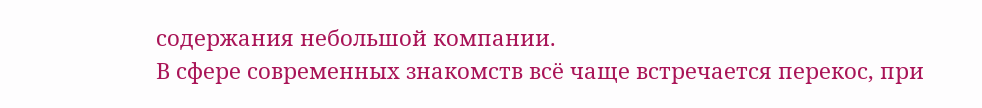содержания небольшой компании.
В сфере современных знакомств всё чаще встречается перекос, при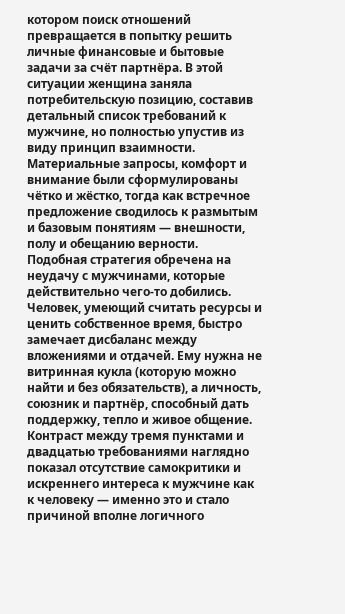котором поиск отношений превращается в попытку решить личные финансовые и бытовые задачи за счёт партнёра. В этой ситуации женщина заняла потребительскую позицию, составив детальный список требований к мужчине, но полностью упустив из виду принцип взаимности. Материальные запросы, комфорт и внимание были сформулированы чётко и жёстко, тогда как встречное предложение сводилось к размытым и базовым понятиям — внешности, полу и обещанию верности.
Подобная стратегия обречена на неудачу с мужчинами, которые действительно чего-то добились. Человек, умеющий считать ресурсы и ценить собственное время, быстро замечает дисбаланс между вложениями и отдачей. Ему нужна не витринная кукла (которую можно найти и без обязательств), а личность, союзник и партнёр, способный дать поддержку, тепло и живое общение. Контраст между тремя пунктами и двадцатью требованиями наглядно показал отсутствие самокритики и искреннего интереса к мужчине как к человеку — именно это и стало причиной вполне логичного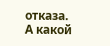отказа.
А какой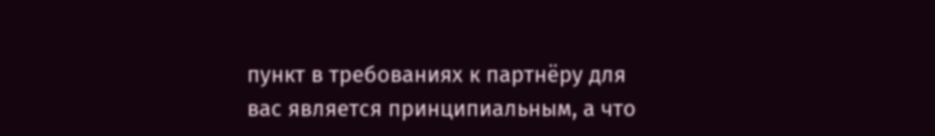пункт в требованиях к партнёру для вас является принципиальным, а что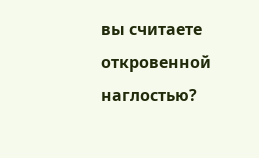вы считаете откровенной наглостью?